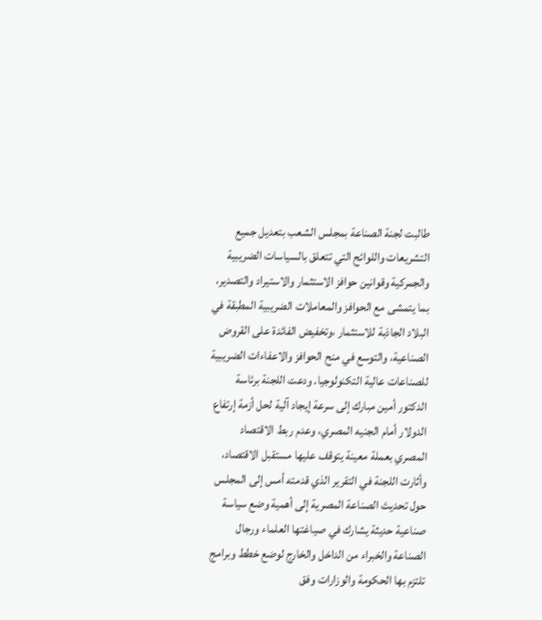طالبت لجنة الصناعة بمجلس الشعب بتعديل جميع التشريعات واللوائح التي تتعلق بالسياسات الضريبية والجمركية وقوانين حوافز الاستثمار والاستيراد والتصدير، بما يتمشى مع الحوافز والمعاملات الضريبية المطبقة في البلاد الجاذبة للاستثمار ،وتخفيض الفائدة على القروض الصناعية، والتوسع في منح الحوافز والاعفاءات الضريبية للصناعات عالية التكنولوجيا. ودعت اللجنة برئاسة الدكتور أمين مبارك إلى سرعة إيجاد آلية لحل أزمة إرتفاع الدولار أمام الجنيه المصري، وعدم ربط الاقتصاد المصري بعملة معينة يتوقف عليها مستقبل الاقتصاد، وأثارت اللجنة في التقرير الذي قدمته أمس إلى المجلس حول تحديث الصناعة المصرية إلى أهمية وضع سياسة صناعية حديثة يشارك في صياغتها العلماء ورجال الصناعة والخبراء من الداخل والخارج لوضع خطط وبرامج تلتزم بها الحكومة والوزارات وفق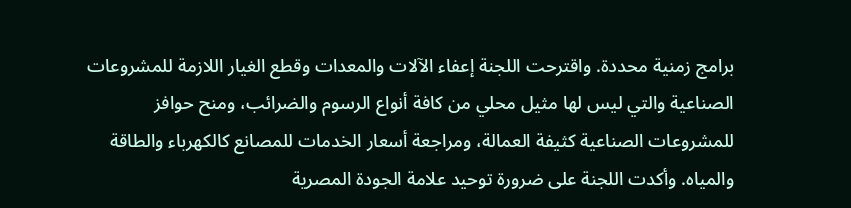برامج زمنية محددة. واقترحت اللجنة إعفاء الآلات والمعدات وقطع الغيار اللازمة للمشروعات الصناعية والتي ليس لها مثيل محلي من كافة أنواع الرسوم والضرائب، ومنح حوافز للمشروعات الصناعية كثيفة العمالة، ومراجعة أسعار الخدمات للمصانع كالكهرباء والطاقة والمياه. وأكدت اللجنة على ضرورة توحيد علامة الجودة المصرية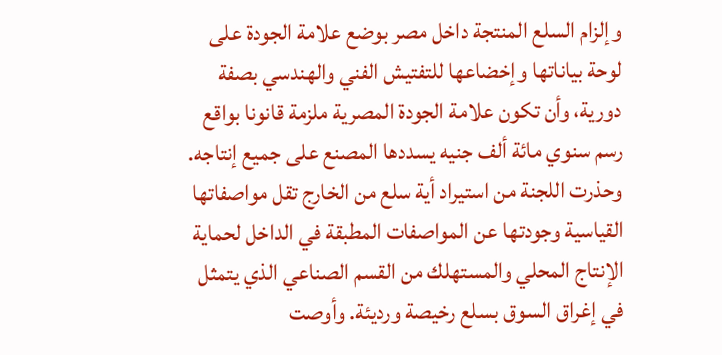وإلزام السلع المنتجة داخل مصر بوضع علامة الجودة على لوحة بياناتها وإخضاعها للتفتيش الفني والهندسي بصفة دورية، وأن تكون علامة الجودة المصرية ملزمة قانونا بواقع رسم سنوي مائة ألف جنيه يسددها المصنع على جميع إنتاجه. وحذرت اللجنة من استيراد أية سلع من الخارج تقل مواصفاتها القياسية وجودتها عن المواصفات المطبقة في الداخل لحماية الإنتاج المحلي والمستهلك من القسم الصناعي الذي يتمثل في إغراق السوق بسلع رخيصة ورديئة. وأوصت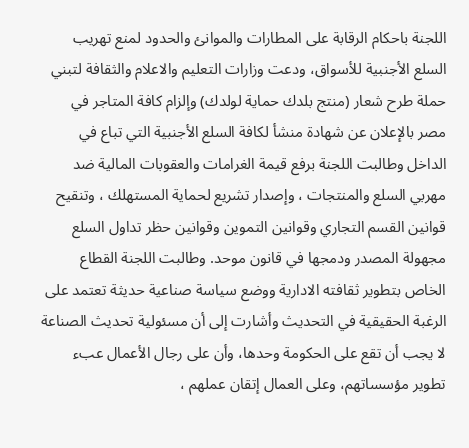اللجنة باحكام الرقابة على المطارات والموانئ والحدود لمنع تهريب السلع الأجنبية للأسواق، ودعت وزارات التعليم والاعلام والثقافة لتبني حملة طرح شعار (منتج بلدك حماية لولدك) وإلزام كافة المتاجر في مصر بالإعلان عن شهادة منشأ لكافة السلع الأجنبية التي تباع في الداخل وطالبت اللجنة برفع قيمة الغرامات والعقوبات المالية ضد مهربي السلع والمنتجات ، وإصدار تشريع لحماية المستهلك ، وتنقيح قوانين القسم التجاري وقوانين التموين وقوانين حظر تداول السلع مجهولة المصدر ودمجها في قانون موحد. وطالبت اللجنة القطاع الخاص بتطوير ثقافته الادارية ووضع سياسة صناعية حديثة تعتمد على الرغبة الحقيقية في التحديث وأشارت إلى أن مسئولية تحديث الصناعة لا يجب أن تقع على الحكومة وحدها، وأن على رجال الأعمال عبء تطوير مؤسساتهم، وعلى العمال إتقان عملهم ،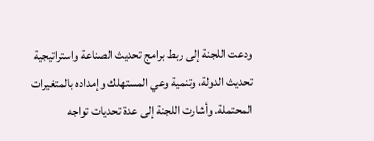ودعت اللجنة إلى ربط برامج تحديث الصناعة واستراتيجية تحديث الدولة، وتنمية وعي المستهلك وإمداده بالمتغيرات المحتملة. وأشارت اللجنة إلى عدة تحديات تواجه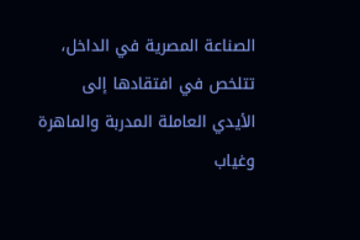الصناعة المصرية في الداخل، تتلخص في افتقادها إلى الأيدي العاملة المدربة والماهرة وغياب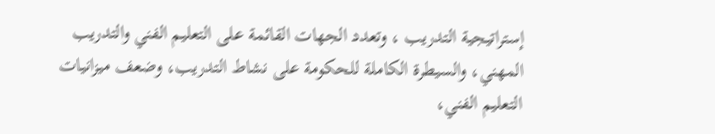إستراتيجية التدريب ، وتعدد الجهات القائمة على التعليم الفني والتدريب المهني، والسيطرة الكاملة للحكومة على نشاط التدريب، وضعف ميزانيات التعليم الفني،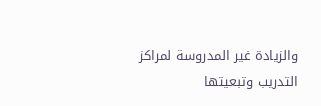والزيادة غير المدروسة لمراكز التدريب وتبعيتها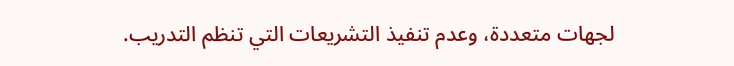لجهات متعددة، وعدم تنفيذ التشريعات التي تنظم التدريب.